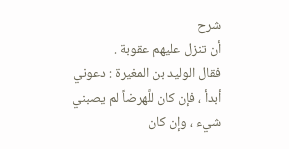شرح
أن تنزل عليهم عقوبة .
فقال الوليد بن المغيرة : دعوني أبدأ ، فإن كان للَّهرضاً لم يصبني شيء ، وإن كان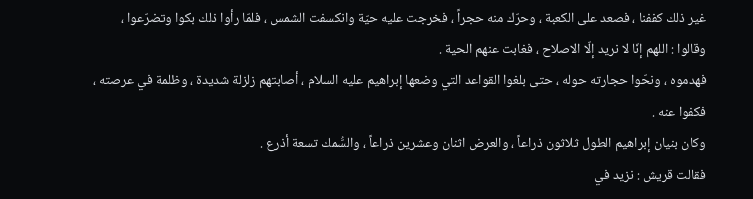غير ذلك كففنا ، فصعد على الكعبة ، وحرّك منه حجراً ، فخرجت عليه حيّة وانكسفت الشمس ، فلمّا رأوا ذلك بكوا وتضرّعوا ، وقالوا : اللهم إنّا لا نريد إلّا الاصلاح ، فغابت عنهم الحية .
فهدموه ، ونحّوا حجارته حوله ، حتى بلغوا القواعد التي وضعها إبراهيم عليه السلام ، أصابتهم زلزلة شديدة ، وظلمة في عرصته ، فكفوا عنه .
وكان بنيان إبراهيم الطول ثلاثون ذراعاً ، والعرض اثنان وعشرين ذراعاً ، والسُّمك تسعة أذرع .
فقالت قريش : نزيد في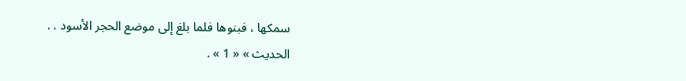سمكها ، فبنوها فلما بلغ إلى موضع الحجر الأسود . .
الحديث » « 1 » .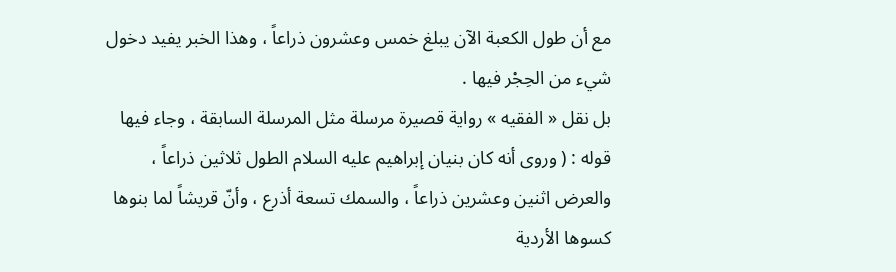مع أن طول الكعبة الآن يبلغ خمس وعشرون ذراعاً ، وهذا الخبر يفيد دخول شيء من الحِجْر فيها .
بل نقل « الفقيه » رواية قصيرة مرسلة مثل المرسلة السابقة ، وجاء فيها قوله : ( وروى أنه كان بنيان إبراهيم عليه السلام الطول ثلاثين ذراعاً ، والعرض اثنين وعشرين ذراعاً ، والسمك تسعة أذرع ، وأنّ قريشاً لما بنوها كسوها الأردية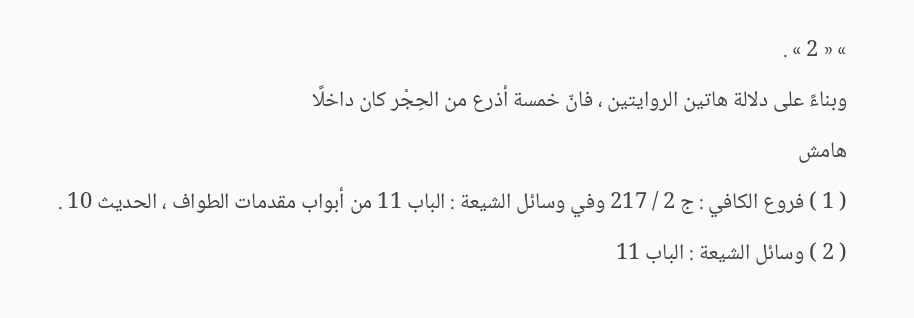» « 2 » .
وبناءً على دلالة هاتين الروايتين ، فانّ خمسة أذرع من الحِجْر كان داخلًا
هامش
( 1 ) فروع الكافي : ج 2 / 217 وفي وسائل الشيعة : الباب 11 من أبواب مقدمات الطواف ، الحديث 10 .
( 2 ) وسائل الشيعة : الباب 11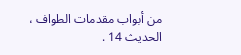من أبواب مقدمات الطواف ، الحديث 14 .